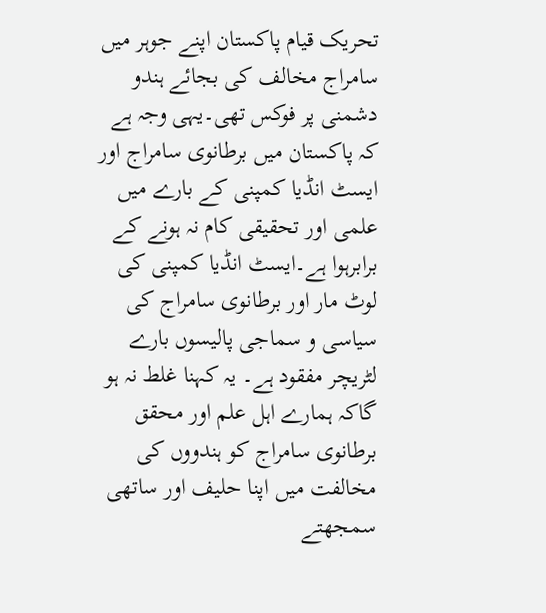تحریک قیام پاکستان اپنے جوہر میں سامراج مخالف کی بجائے ہندو دشمنی پر فوکس تھی۔یہی وجہ ہے کہ پاکستان میں برطانوی سامراج اور ایسٹ انڈیا کمپنی کے بارے میں علمی اور تحقیقی کام نہ ہونے کے برابرہوا ہے۔ایسٹ انڈیا کمپنی کی لوٹ مار اور برطانوی سامراج کی سیاسی و سماجی پالیسوں بارے لٹریچر مفقود ہے۔ یہ کہنا غلط نہ ہو گاکہ ہمارے اہل علم اور محقق برطانوی سامراج کو ہندووں کی مخالفت میں اپنا حلیف اور ساتھی سمجھتے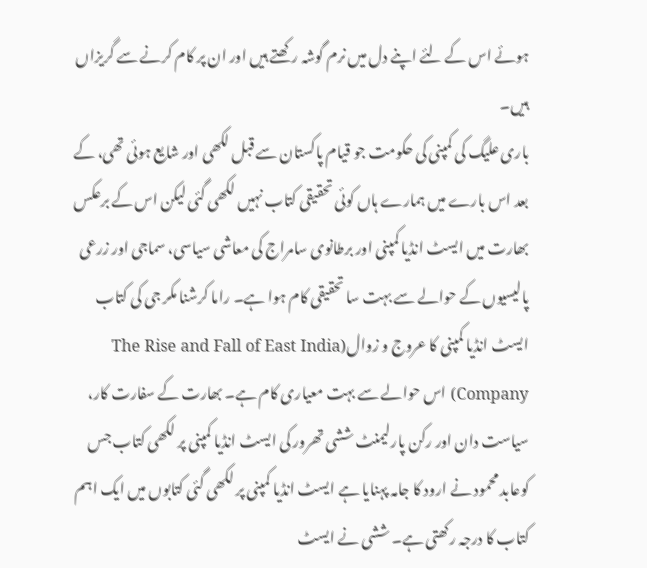ہوئے اس کے لئے اپنے دل میں نرم گوشہ رکھتے ہیں اور ان پر کام کرنے سے گریزاں ہیں۔
باری علیگ کی کمپنی کی حکومت جو قیام پاکستان سے قبل لکھی اور شایع ہوئی تھی، کے بعد اس بارے میں ہمارے ہاں کوئی تحقیقی کتاب نہیں لکھی گئی لیکن اس کے برعکس بھارت میں ایسٹ انڈیا کمپنی اور برطانوی سامراج کی معاشی سیاسی، سماجی اور زرعی پالیسیوں کے حوالے سے بہت سا تحقیقی کام ہوا ہے۔ راما کرشنا مکر جی کی کتاب ایسٹ انڈیا کمپنی کا عروج و زوال(The Rise and Fall of East India Company) اس حوالے سے بہت معیاری کام ہے۔ بھارت کے سفارت کار، سیاست دان اور رکن پارلیمنٹ ششی تھرور کی ایسٹ انڈیا کمپنی پر لکھی کتاب جس کوعابد محمود نے ارود کا جامہ پہنایا ہے ایسٹ انڈیا کمپنی پر لکھی گئی کتابوں میں ایک اہم کتاب کا درجہ رکھتی ہے۔ ششی نے ایسٹ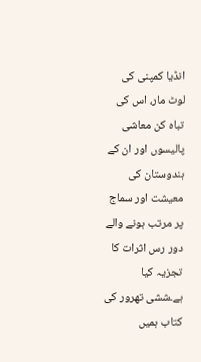انڈیا کمپنی کی لوٹ مار، اس کی تباہ کن معاشی پالیسوں اور ان کے ہندوستان کی معیشت اور سماج پر مرتب ہونے والے دور رس اثرات کا تجزیہ کیا ہے۔ششی تھرور کی کتاب ہمیں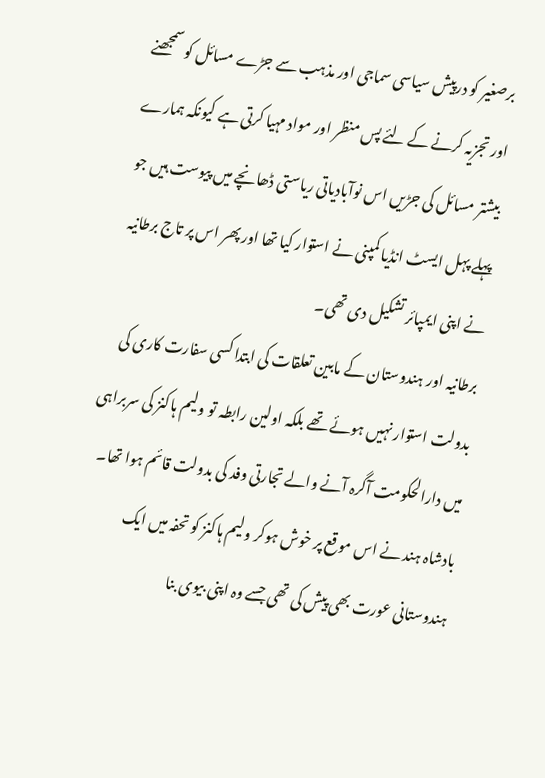برصغیر کو درپیش سیاسی سماجی اور مذہب سے جڑے مسائل کو سمجھنے اور تجزیہ کرنے کے لئے پس منظر اور مواد مہیا کرتی ہے کیونکہ ہمارے بیشتر مسائل کی جڑیں اس نوآبادیاتی ریاستی ڈھانچے میں پیوست ہیں جو پہلے پہل ایسٹ انڈیا کمپنی نے استوار کیا تھا اور پھر اس پر تاج برطانیہ نے اپنی ایمپائر تشکیل دی تھی۔
برطانیہ اور ہندوستان کے مابین تعلقات کی ابتدا کسی سفارت کاری کی بدولت استوار نہیں ہوئے تھے بلکہ اولین رابطہ تو ولیم ہاکنز کی سربراہی میں دارالحکومت آگرہ آنے والے تجارتی وفد کی بدولت قائم ہوا تھا۔ بادشاہ ہند نے اس موقع پر خوش ہوکر ولیم ہاکنز کو تحفہ میں ایک ہندوستانی عورت بھی پیش کی تھی جسے وہ اپنی بیوی بنا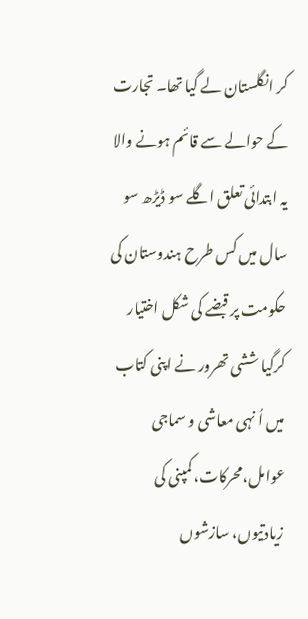کر انگلستان لے گیا تھا۔ تجارت کے حوالے سے قائم ہونے والا یہ ابتدائی تعلق اگلے سو ڈیڑھ سو سال میں کس طرح ہندوستان کی حکومت پر قبضے کی شکل اختیار کرگیا ششی تھرور نے اپنی کتاب میں اُ نہی معاشی و سماجی عوامل،محرکات، کمپنی کی زیادتیوں، سازشوں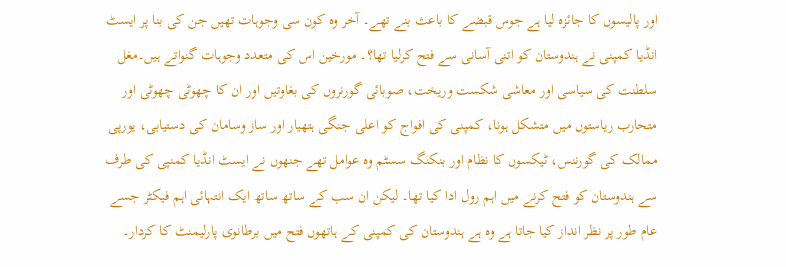اور پالیسوں کا جائزہ لیا ہے جوس قبضے کا باعث بنے تھے۔ آخر وہ کون سی وجوہات تھیں جن کی بنا پر ایسٹ انڈیا کمپنی نے ہندوستان کو اتنی آسانی سے فتح کرلیا تھا؟۔ مورخین اس کی متعدد وجوہات گنواتے ہیں۔مغل سلطنت کی سیاسی اور معاشی شکست وریخت، صوبائی گورنروں کی بغاوتیں اور ان کا چھوٹی چھوٹی اور متحارب ریاستوں میں متشکل ہونا، کمپنی کی افواج کو اعلی جنگی ہتھیار اور ساز وسامان کی دستیابی، یورپی ممالک کی گورننس، ٹیکسوں کا نظام اور بنکنگ سسٹم وہ عوامل تھے جنھوں نے ایسٹ انڈیا کمنپی کی طرف سے ہندوستان کو فتح کرنے میں اہم رول ادا کیا تھا۔ لیکن ان سب کے ساتھ ساتھ ایک انتہائی اہم فیکٹر جسے عام طور پر نظر انداز کیا جاتا ہے وہ ہے ہندوستان کی کمپنی کے ہاتھوں فتح میں برطانوی پارلیمنٹ کا کردار۔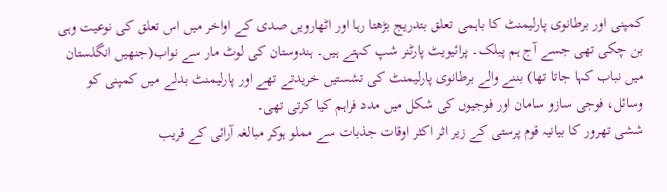کمپنی اور برطانوی پارلیمنٹ کا باہمی تعلق بتدریج بڑھتا رہا اور اٹھارویں صدی کے اواخر میں اس تعلق کی نوعیت وہی بن چکی تھی جسے آج ہم پبلک۔ پرائیویٹ پارٹنر شپ کہتے ہیں۔ ہندوستان کی لوٹ مار سے نواب(جنھیں انگلستان میں نباب کہا جاتا تھا) بننے والے برطانوی پارلیمنٹ کی تشستیں خریدتے تھے اور پارلیمنٹ بدلے میں کمپنی کو وسائل، فوجی سازو سامان اور فوجیوں کی شکل میں مدد فراہم کیا کرتی تھی۔
ششی تھرور کا بیانیہ قوم پرستی کے زیر اثر اکثر اوقات جذبات سے مملو ہوکر مبالغہ آرائی کے قریب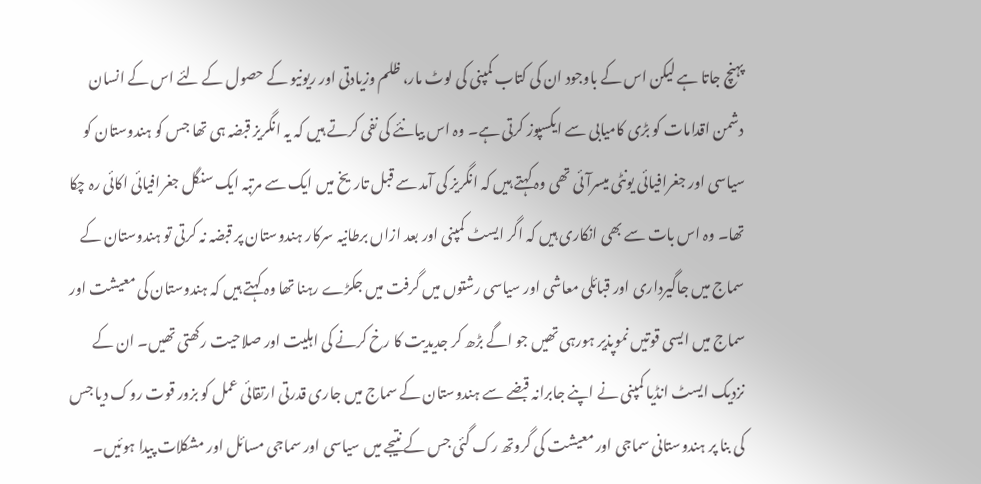پہنچ جاتا ہے لیکن اس کے باوجود ان کی کتاب کمپنی کی لوٹ مار، ظلم وزیادتی اور ریونیو کے حصول کے لئے اس کے انسان دشمن اقدامات کو بڑی کامیابی سے ایکسپوز کرتی ہے۔ وہ اس بیانئے کی نفی کرتے ہیں کہ یہ انگریز قبضہ ہی تھا جس کو ہندوستان کو سیاسی اور جغرافیائی یونٹی میسرآئی تھی وہ کہتے ہیں کہ انگریز کی آمد سے قبل تاریخ میں ایک سے مرتبہ ایک سنگل جغرافیائی اکائی رہ چکا تھا۔ وہ اس بات سے بھی انکاری ہیں کہ اگر ایسٹ کمپنی اور بعد ازاں برطانیہ سرکار ہندوستان پر قبضہ نہ کرتی تو ہندوستان کے سماج میں جاگیرداری اور قبائلی معاشی اور سیاسی رشتوں میں گرفت میں جکڑے رہنا تھا وہ کہتے ہیں کہ ہندوستان کی معیشت اور سماج میں ایسی قوتیں نموپذیر ہورہی تھیں جو اگے بڑھ کر جدیدیت کا رخ کرنے کی اہلیت اور صلاحیت رکھتی تھیں۔ ان کے نزدیک ایسٹ انڈیا کمپنی نے اپنے جابرانہ قبضے سے ہندوستان کے سماج میں جاری قدرتی ارتقائی عمل کو بزور قوت روک دیا جس کی بنا پر ہندوستانی سماجی اور معیشت کی گروتھ رک گئی جس کے نتیجے میں سیاسی اور سماجی مسائل اور مشکلات پیدا ہوئیں۔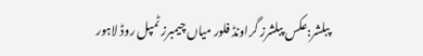پبلشر:عکس پبلشرز گراونڈ فلور میاں چیمبرز ٹمپل روڈ لاہور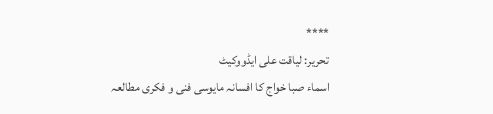****
تحریر: لیاقت علی ایڈووکیٹ
اسماء صبا خواج کا افسانہ مایوسی فنی و فکری مطالعہ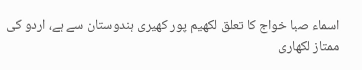اسماء صبا خواج کا تعلق لکھیم پور کھیری ہندوستان سے ہے، اردو کی ممتاز لکھاری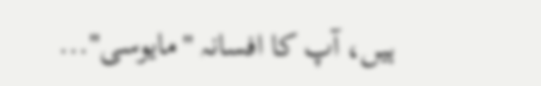ہیں، آپ کا افسانہ ''مایوسی"...